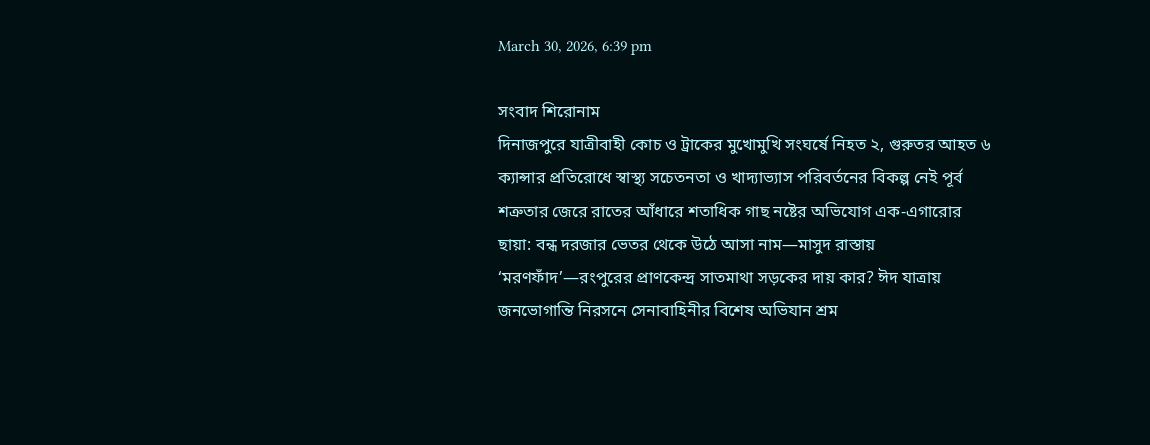March 30, 2026, 6:39 pm

সংবাদ শিরোনাম
দিনাজপুরে যাত্রীবাহী কোচ ও ট্রাকের মুখোমুখি সংঘর্ষে নিহত ২, গুরুতর আহত ৬ ক্যান্সার প্রতিরোধে স্বাস্থ্য সচেতনতা ও খাদ্যাভ্যাস পরিবর্তনের বিকল্প নেই পূর্ব শত্রুতার জেরে রাতের আঁধারে শতাধিক গাছ নষ্টের অভিযোগ এক-এগারোর ছায়া: বন্ধ দরজার ভেতর থেকে উঠে আসা নাম—মাসুদ রাস্তায় ‘মরণফাঁদ’—রংপুরের প্রাণকেন্দ্র সাতমাথা সড়কের দায় কার? ঈদ যাত্রায় জনভোগান্তি নিরসনে সেনাবাহিনীর বিশেষ অভিযান শ্রম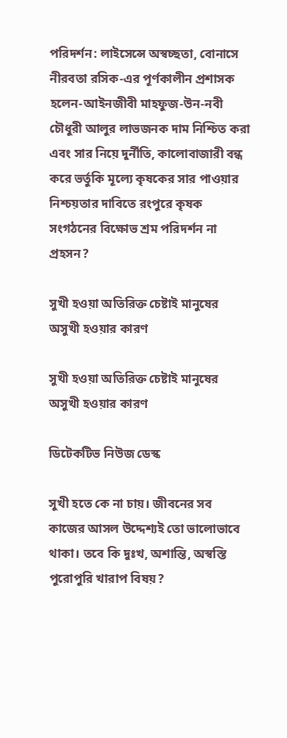পরিদর্শন: লাইসেন্সে অস্বচ্ছতা, বোনাসে নীরবতা রসিক-এর পূর্ণকালীন প্রশাসক হলেন-আইনজীবী মাহফুজ-উন-নবী চৌধুরী আলুর লাভজনক দাম নিশ্চিত করা এবং সার নিয়ে দুর্নীতি, কালোবাজারী বন্ধ করে ভর্তুকি মূল্যে কৃষকের সার পাওয়ার নিশ্চয়তার দাবিতে রংপুরে কৃষক সংগঠনের বিক্ষোভ শ্রম পরিদর্শন না প্রহসন?

সুখী হওয়া অতিরিক্ত চেষ্টাই মানুষের অসুখী হওয়ার কারণ

সুখী হওয়া অতিরিক্ত চেষ্টাই মানুষের অসুখী হওয়ার কারণ

ডিটেকটিভ নিউজ ডেস্ক

সুখী হতে কে না চায়। জীবনের সব কাজের আসল উদ্দেশ্যই তো ভালোভাবে থাকা। তবে কি দুঃখ, অশান্তি, অস্বস্তি পুরোপুরি খারাপ বিষয়?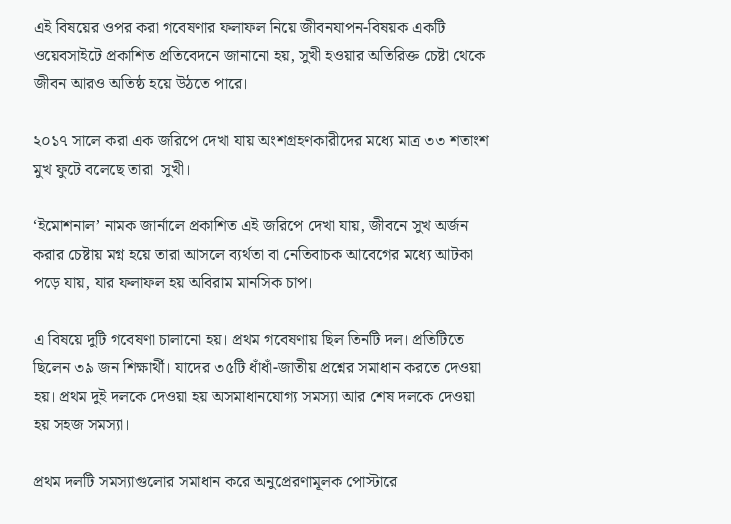এই বিষয়ের ওপর করা গবেষণার ফলাফল নিয়ে জীবনযাপন-বিষয়ক একটি ওয়েবসাইটে প্রকাশিত প্রতিবেদনে জানানো হয়, সুখী হওয়ার অতিরিক্ত চেষ্টা থেকে জীবন আরও অতিষ্ঠ হয়ে উঠতে পারে।

২০১৭ সালে করা এক জরিপে দেখা যায় অংশগ্রহণকারীদের মধ্যে মাত্র ৩৩ শতাংশ মুখ ফুটে বলেছে তারা  সুখী।

‘ইমোশনাল’ নামক জার্নালে প্রকাশিত এই জরিপে দেখা যায়, জীবনে সুখ অর্জন করার চেষ্টায় মগ্ন হয়ে তারা আসলে ব্যর্থতা বা নেতিবাচক আবেগের মধ্যে আটকা পড়ে যায়, যার ফলাফল হয় অবিরাম মানসিক চাপ।

এ বিষয়ে দুটি গবেষণা চালানো হয়। প্রথম গবেষণায় ছিল তিনটি দল। প্রতিটিতে ছিলেন ৩৯ জন শিক্ষার্থী। যাদের ৩৫টি ধাঁধাঁ-জাতীয় প্রশ্নের সমাধান করতে দেওয়া হয়। প্রথম দুই দলকে দেওয়া হয় অসমাধানযোগ্য সমস্যা আর শেষ দলকে দেওয়া হয় সহজ সমস্যা।

প্রথম দলটি সমস্যাগুলোর সমাধান করে অনুপ্রেরণামূলক পোস্টারে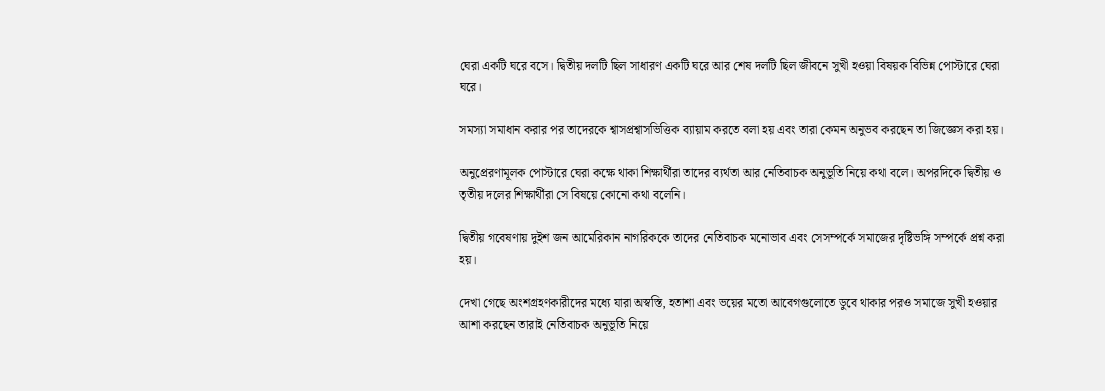ঘেরা একটি ঘরে বসে। দ্বিতীয় দলটি ছিল সাধারণ একটি ঘরে আর শেষ দলটি ছিল জীবনে সুখী হওয়া বিষয়ক বিভিন্ন পোস্টারে ঘেরা ঘরে।

সমস্যা সমাধান করার পর তাদেরকে শ্বাসপ্রশ্বাসভিত্তিক ব্যায়াম করতে বলা হয় এবং তারা কেমন অনুভব করছেন তা জিজ্ঞেস করা হয়।

অনুপ্রেরণামূলক পোস্টারে ঘেরা কক্ষে থাকা শিক্ষার্থীরা তাদের ব্যর্থতা আর নেতিবাচক অনুভূতি নিয়ে কথা বলে। অপরদিকে দ্বিতীয় ও তৃতীয় দলের শিক্ষার্থীরা সে বিষয়ে কোনো কথা বলেনি।

দ্বিতীয় গবেষণায় দুইশ জন আমেরিকান নাগরিককে তাদের নেতিবাচক মনোভাব এবং সেসম্পর্কে সমাজের দৃষ্টিভঙ্গি সম্পর্কে প্রশ্ন করা হয়।

দেখা গেছে অংশগ্রহণকারীদের মধ্যে যারা অস্বস্তি, হতাশা এবং ভয়ের মতো আবেগগুলোতে ডুবে থাকার পরও সমাজে সুখী হওয়ার আশা করছেন তারাই নেতিবাচক অনুভূতি নিয়ে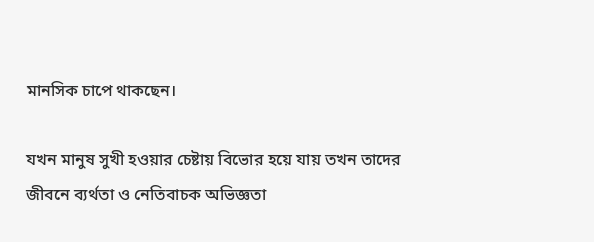মানসিক চাপে থাকছেন।

যখন মানুষ সুখী হওয়ার চেষ্টায় বিভোর হয়ে যায় তখন তাদের জীবনে ব্যর্থতা ও নেতিবাচক অভিজ্ঞতা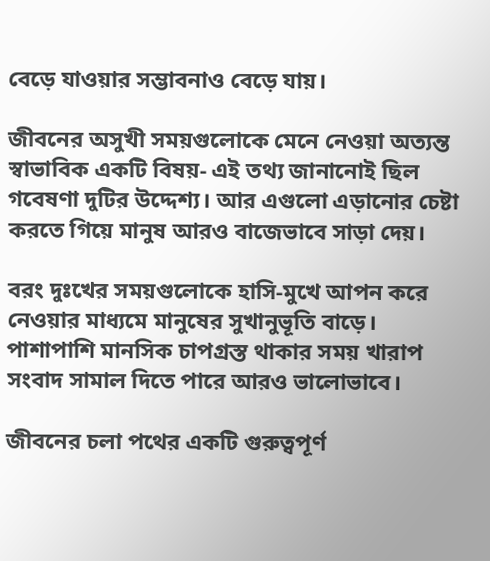বেড়ে যাওয়ার সম্ভাবনাও বেড়ে যায়।

জীবনের অসুখী সময়গুলোকে মেনে নেওয়া অত্যন্ত স্বাভাবিক একটি বিষয়- এই তথ্য জানানোই ছিল গবেষণা দুটির উদ্দেশ্য। আর এগুলো এড়ানোর চেষ্টা করতে গিয়ে মানুষ আরও বাজেভাবে সাড়া দেয়।

বরং দুঃখের সময়গুলোকে হাসি-মুখে আপন করে নেওয়ার মাধ্যমে মানুষের সুখানুভূতি বাড়ে। পাশাপাশি মানসিক চাপগ্রস্ত থাকার সময় খারাপ সংবাদ সামাল দিতে পারে আরও ভালোভাবে।

জীবনের চলা পথের একটি গুরুত্বপূর্ণ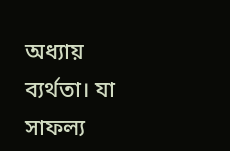অধ্যায় ব্যর্থতা। যা সাফল্য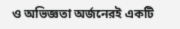ও অভিজ্ঞতা অর্জনেরই একটি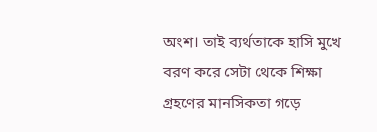অংশ। তাই ব্যর্থতাকে হাসি মুখে বরণ করে সেটা থেকে শিক্ষা গ্রহণের মানসিকতা গড়ে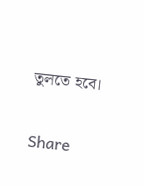তুলতে হবে।

Share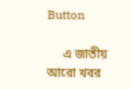Button

     এ জাতীয় আরো খবর